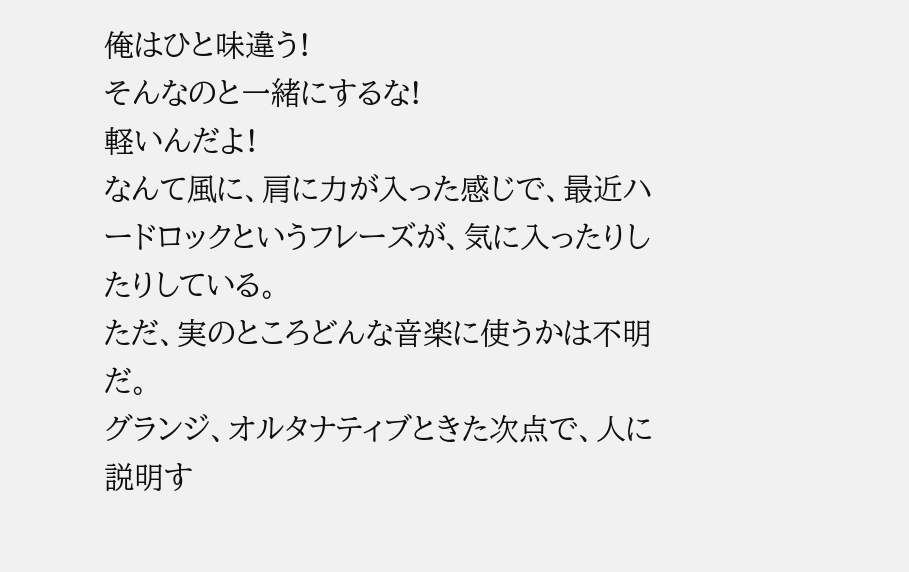俺はひと味違う!
そんなのと一緒にするな!
軽いんだよ!
なんて風に、肩に力が入った感じで、最近ハードロックというフレーズが、気に入ったりしたりしている。
ただ、実のところどんな音楽に使うかは不明だ。
グランジ、オルタナティブときた次点で、人に説明す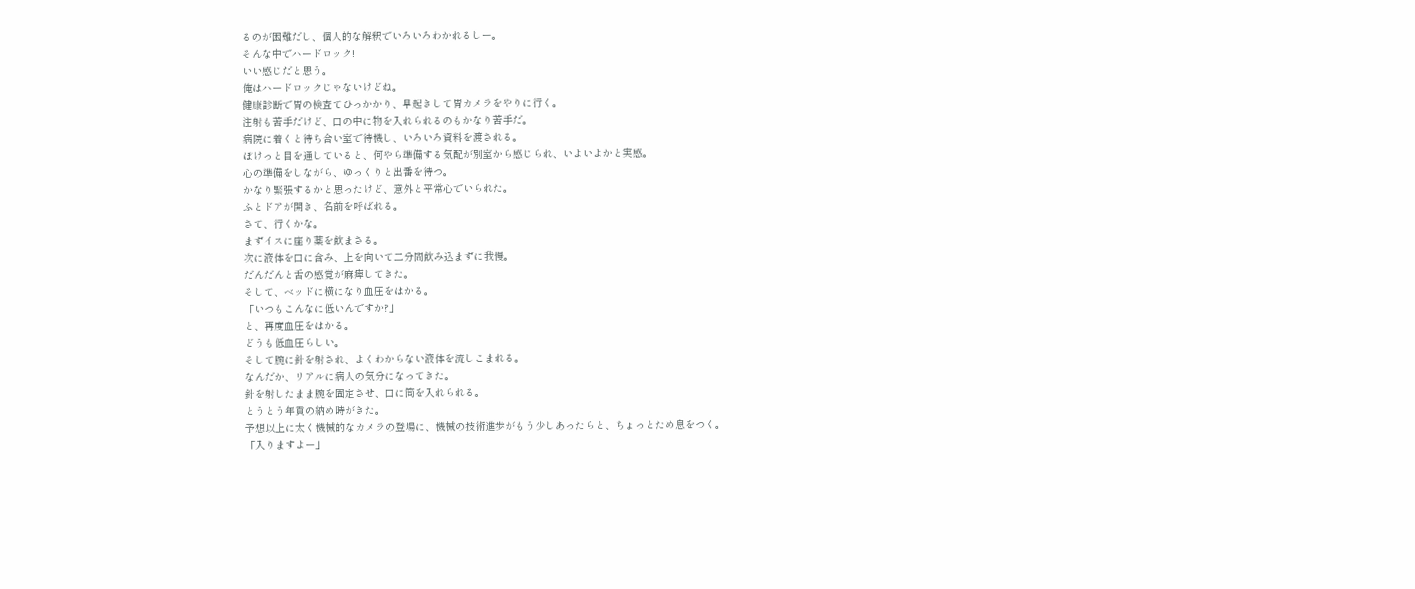るのが困難だし、個人的な解釈でいろいろわかれるしー。
そんな中でハードロック!
いい感じだと思う。
俺はハードロックじゃないけどね。
健康診断で胃の検査てひっかかり、早起きして胃カメラをやりに行く。
注射も苦手だけど、口の中に物を入れられるのもかなり苦手だ。
病院に着くと待ち合い室で待機し、いろいろ資料を渡される。
ぼけっと目を通していると、何やら準備する気配が別室から感じられ、いよいよかと実感。
心の準備をしながら、ゆっくりと出番を待つ。
かなり緊張するかと思ったけど、意外と平常心でいられた。
ふとドアが開き、名前を呼ばれる。
さて、行くかな。
まずイスに座り薬を飲まさる。
次に液体を口に含み、上を向いて二分間飲み込まずに我慢。
だんだんと舌の感覚が麻痺してきた。
そして、ベッドに横になり血圧をはかる。
「いつもこんなに低いんですか?」
と、再度血圧をはかる。
どうも低血圧らしい。
そして腕に針を射され、よくわからない液体を流しこまれる。
なんだか、リアルに病人の気分になってきた。
針を射したまま腕を固定させ、口に筒を入れられる。
とうとう年貢の納め時がきた。
予想以上に太く機械的なカメラの登場に、機械の技術進歩がもう少しあったらと、ちょっとため息をつく。
「入りますよー」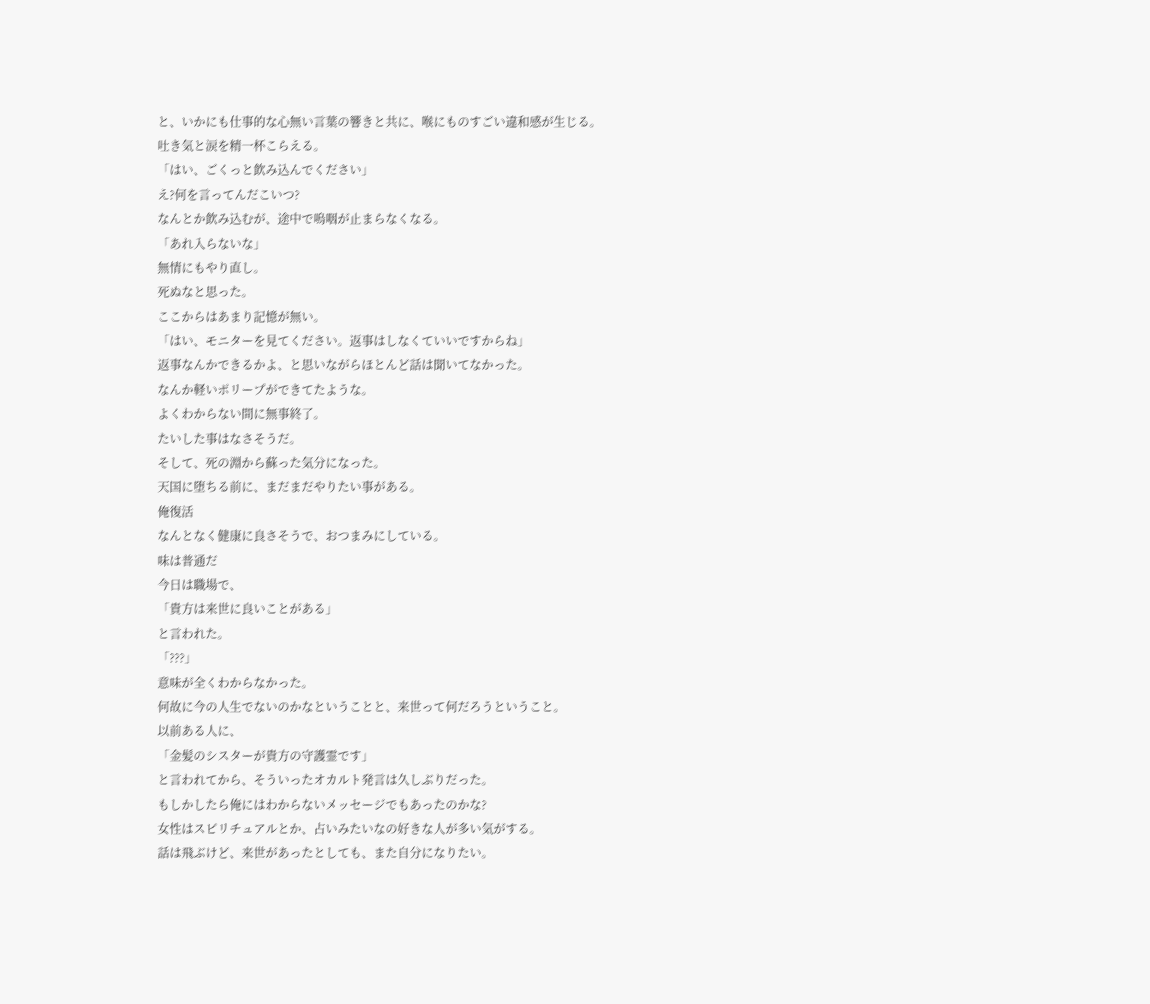と、いかにも仕事的な心無い言葉の響きと共に、喉にものすごい違和感が生じる。
吐き気と涙を精一杯こらえる。
「はい、ごくっと飲み込んでください」
え?何を言ってんだこいつ?
なんとか飲み込むが、途中で嗚咽が止まらなくなる。
「あれ入らないな」
無情にもやり直し。
死ぬなと思った。
ここからはあまり記憶が無い。
「はい、モニターを見てください。返事はしなくていいですからね」
返事なんかできるかよ、と思いながらほとんど話は聞いてなかった。
なんか軽いポリープができてたような。
よくわからない間に無事終了。
たいした事はなさそうだ。
そして、死の淵から蘇った気分になった。
天国に堕ちる前に、まだまだやりたい事がある。
俺復活
なんとなく健康に良さそうで、おつまみにしている。
味は普通だ
今日は職場で、
「貴方は来世に良いことがある」
と言われた。
「???」
意味が全くわからなかった。
何故に今の人生でないのかなということと、来世って何だろうということ。
以前ある人に、
「金髪のシスターが貴方の守護霊です」
と言われてから、そういったオカルト発言は久しぶりだった。
もしかしたら俺にはわからないメッセージでもあったのかな?
女性はスピリチュアルとか、占いみたいなの好きな人が多い気がする。
話は飛ぶけど、来世があったとしても、また自分になりたい。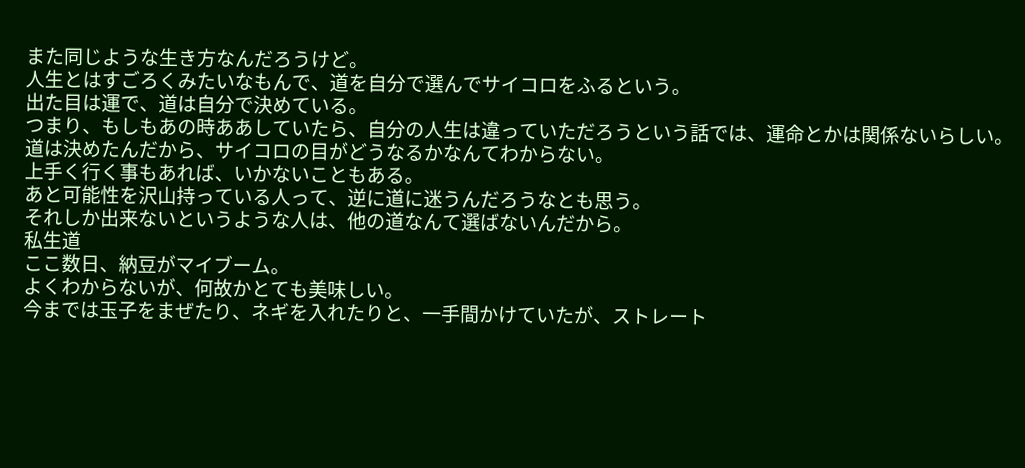また同じような生き方なんだろうけど。
人生とはすごろくみたいなもんで、道を自分で選んでサイコロをふるという。
出た目は運で、道は自分で決めている。
つまり、もしもあの時ああしていたら、自分の人生は違っていただろうという話では、運命とかは関係ないらしい。
道は決めたんだから、サイコロの目がどうなるかなんてわからない。
上手く行く事もあれば、いかないこともある。
あと可能性を沢山持っている人って、逆に道に迷うんだろうなとも思う。
それしか出来ないというような人は、他の道なんて選ばないんだから。
私生道
ここ数日、納豆がマイブーム。
よくわからないが、何故かとても美味しい。
今までは玉子をまぜたり、ネギを入れたりと、一手間かけていたが、ストレート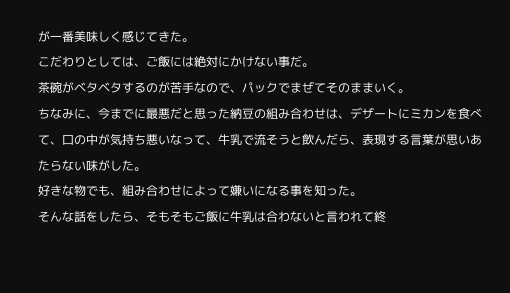が一番美味しく感じてきた。
こだわりとしては、ご飯には絶対にかけない事だ。
茶碗がベタベタするのが苦手なので、パックでまぜてそのままいく。
ちなみに、今までに最悪だと思った納豆の組み合わせは、デザートにミカンを食べて、口の中が気持ち悪いなって、牛乳で流そうと飲んだら、表現する言葉が思いあたらない味がした。
好きな物でも、組み合わせによって嫌いになる事を知った。
そんな話をしたら、そもそもご飯に牛乳は合わないと言われて終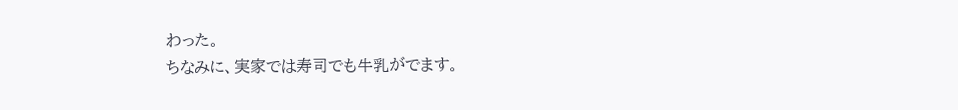わった。
ちなみに、実家では寿司でも牛乳がでます。